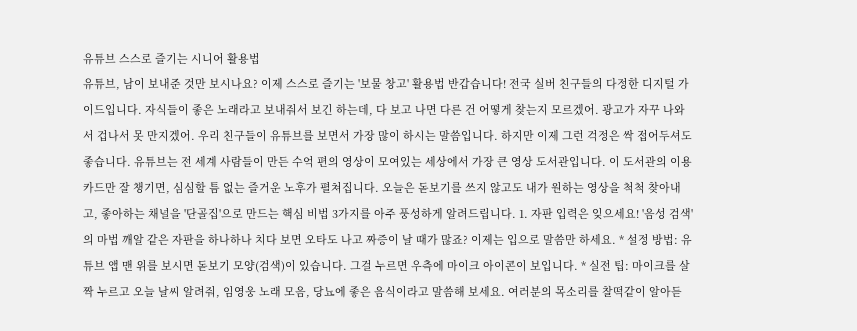유튜브 스스로 즐기는 시니어 활용법
유튜브, 남이 보내준 것만 보시나요? 이제 스스로 즐기는 '보물 창고' 활용법 반갑습니다! 전국 실버 친구들의 다정한 디지털 가이드입니다. 자식들이 좋은 노래라고 보내줘서 보긴 하는데, 다 보고 나면 다른 건 어떻게 찾는지 모르겠어. 광고가 자꾸 나와서 겁나서 못 만지겠어. 우리 친구들이 유튜브를 보면서 가장 많이 하시는 말씀입니다. 하지만 이제 그런 걱정은 싹 접어두셔도 좋습니다. 유튜브는 전 세계 사람들이 만든 수억 편의 영상이 모여있는 세상에서 가장 큰 영상 도서관입니다. 이 도서관의 이용 카드만 잘 챙기면, 심심할 틈 없는 즐거운 노후가 펼쳐집니다. 오늘은 돋보기를 쓰지 않고도 내가 원하는 영상을 척척 찾아내고, 좋아하는 채널을 '단골집'으로 만드는 핵심 비법 3가지를 아주 풍성하게 알려드립니다. 1. 자판 입력은 잊으세요! '음성 검색'의 마법 깨알 같은 자판을 하나하나 치다 보면 오타도 나고 짜증이 날 때가 많죠? 이제는 입으로 말씀만 하세요. * 설정 방법: 유튜브 앱 맨 위를 보시면 돋보기 모양(검색)이 있습니다. 그걸 누르면 우측에 마이크 아이콘이 보입니다. * 실전 팁: 마이크를 살짝 누르고 오늘 날씨 알려줘, 임영웅 노래 모음, 당뇨에 좋은 음식이라고 말씀해 보세요. 여러분의 목소리를 찰떡같이 알아듣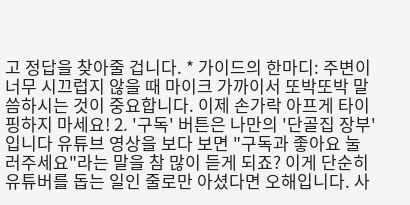고 정답을 찾아줄 겁니다. * 가이드의 한마디: 주변이 너무 시끄럽지 않을 때 마이크 가까이서 또박또박 말씀하시는 것이 중요합니다. 이제 손가락 아프게 타이핑하지 마세요! 2. '구독' 버튼은 나만의 '단골집 장부'입니다 유튜브 영상을 보다 보면 "구독과 좋아요 눌러주세요"라는 말을 참 많이 듣게 되죠? 이게 단순히 유튜버를 돕는 일인 줄로만 아셨다면 오해입니다. 사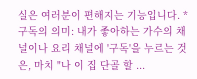실은 여러분이 편해지는 기능입니다. * 구독의 의미: 내가 좋아하는 가수의 채널이나 요리 채널에 '구독'을 누르는 것은, 마치 "나 이 집 단골 할 ...